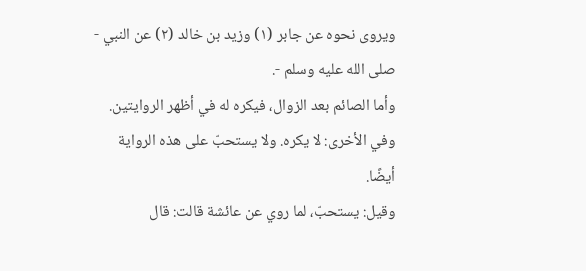ويروى نحوه عن جابر (١) وزيد بن خالد (٢) عن النبي - صلى الله عليه وسلم -.
وأما الصائم بعد الزوال، فيكره له في أظهر الروايتين. وفي الأخرى: لا يكره. ولا يستحبّ على هذه الرواية أيضًا.
وقيل: يستحبّ، لما روي عن عائشة قالت: قال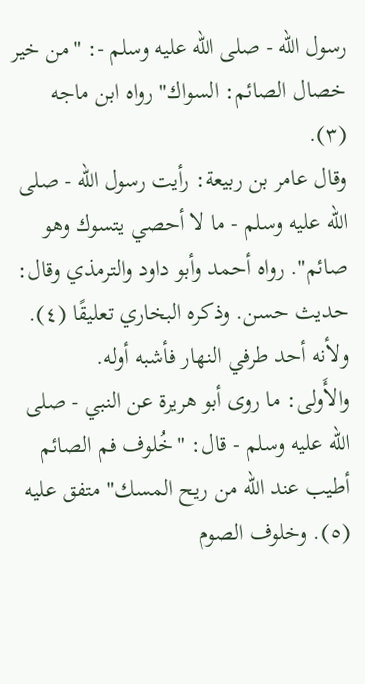رسول الله - صلى الله عليه وسلم -: "من خير خصال الصائم: السواك" رواه ابن ماجه (٣).
وقال عامر بن ربيعة: رأيت رسول الله - صلى الله عليه وسلم - ما لا أحصي يتسوك وهو صائم". رواه أحمد وأبو داود والترمذي وقال: حديث حسن. وذكره البخاري تعليقًا (٤). ولأنه أحد طرفي النهار فأشبه أوله.
والأَولى: ما روى أبو هريرة عن النبي - صلى الله عليه وسلم - قال: "خُلوف فم الصائم أطيب عند الله من ريح المسك" متفق عليه (٥). وخلوف الصوم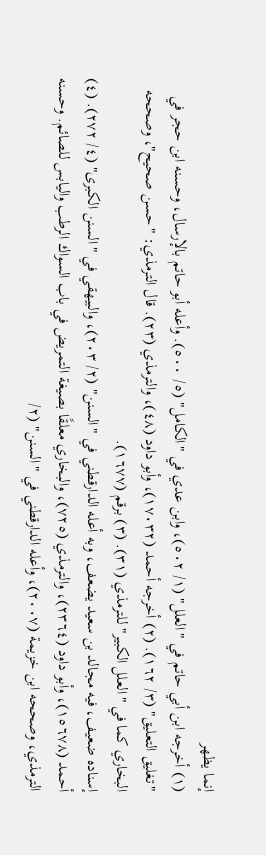إنما يظهر
(١) أخرجه ابن أبي حاتم في "العلل" (١/ ٥٠٢)، وابن عدي في "الكامل" (٥/ ٥٠٠). وأعله أبو حاتم بالإرسال، وحسنه ابن حجر في "تغليق التعليق" (٣/ ١٦٢). (٢) أخرجه أحمد (١٧٠٣٢)، وأبو داود (٤٨)، والترمذي (٢٣). قال الترمذي: "حسن صحيح"، وصححه البخاري كما في "العلل الكبير" للترمذي (٣١). (٣) برقم (١٦٧٧).
إسناده ضعيف، فيه مجالد بن سعيد يضعف، وبه أعله الدارقطني في "السنن" (٢/ ٢٠٣)، والبيهقي في "السنن الكبرى" (٤/ ٢٧٢). (٤) أحمد (١٥٦٧٨)، وأبو داود (٢٣٦٤)، والترمذي (٧٢٥)، والبخاري معلقًا بصيغة التمريض في باب السواك الرطب واليابس للصائم. وحسنه الترمذي، وصححه ابن خزيمة (٢٠٠٧)، وأعله الدارقطني في "السنن" (٢/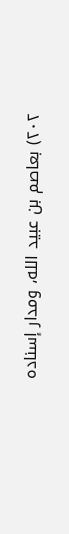٢٠٢) بعاصم بن عبيد الله، ومدار إسناده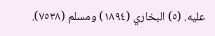عليه. (٥) البخاري (١٨٩٤) ومسلم (٧٥٣٨).